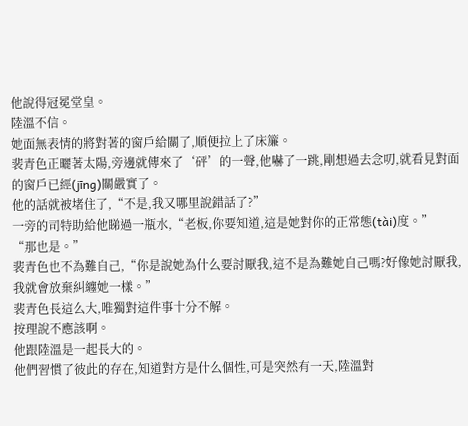他說得冠冕堂皇。
陸溫不信。
她面無表情的將對著的窗戶給關了,順便拉上了床簾。
裴青色正曬著太陽,旁邊就傳來了‘砰’的一聲,他嚇了一跳,剛想過去念叨,就看見對面的窗戶已經(jīng)關嚴實了。
他的話就被堵住了,“不是,我又哪里說錯話了?”
一旁的司特助給他睇過一瓶水,“老板,你要知道,這是她對你的正常態(tài)度。”
“那也是。”
裴青色也不為難自己,“你是說她為什么要討厭我,這不是為難她自己嗎?好像她討厭我,我就會放棄糾纏她一樣。”
裴青色長這么大,唯獨對這件事十分不解。
按理說不應該啊。
他跟陸溫是一起長大的。
他們習慣了彼此的存在,知道對方是什么個性,可是突然有一天,陸溫對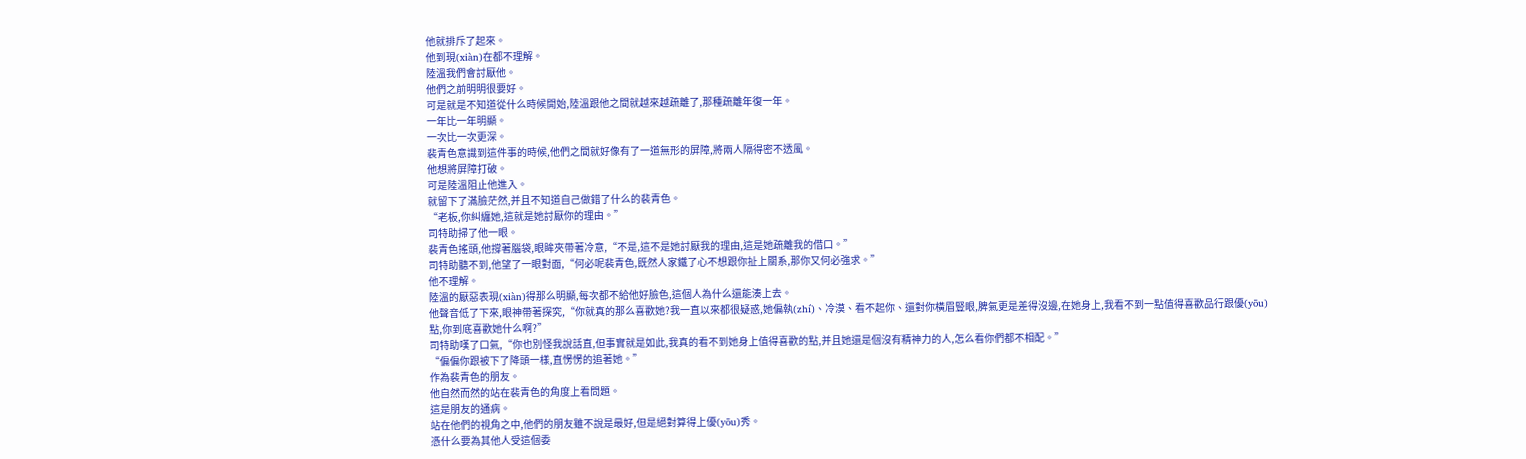他就排斥了起來。
他到現(xiàn)在都不理解。
陸溫我們會討厭他。
他們之前明明很要好。
可是就是不知道從什么時候開始,陸溫跟他之間就越來越疏離了,那種疏離年復一年。
一年比一年明顯。
一次比一次更深。
裴青色意識到這件事的時候,他們之間就好像有了一道無形的屏障,將兩人隔得密不透風。
他想將屏障打破。
可是陸溫阻止他進入。
就留下了滿臉茫然,并且不知道自己做錯了什么的裴青色。
“老板,你糾纏她,這就是她討厭你的理由。”
司特助掃了他一眼。
裴青色搖頭,他撐著腦袋,眼眸夾帶著冷意,“不是,這不是她討厭我的理由,這是她疏離我的借口。”
司特助聽不到,他望了一眼對面,“何必呢裴青色,既然人家鐵了心不想跟你扯上關系,那你又何必強求。”
他不理解。
陸溫的厭惡表現(xiàn)得那么明顯,每次都不給他好臉色,這個人為什么還能湊上去。
他聲音低了下來,眼神帶著探究,“你就真的那么喜歡她?我一直以來都很疑惑,她偏執(zhí)、冷漠、看不起你、還對你橫眉豎眼,脾氣更是差得沒邊,在她身上,我看不到一點值得喜歡品行跟優(yōu)點,你到底喜歡她什么啊?”
司特助嘆了口氣,“你也別怪我說話直,但事實就是如此,我真的看不到她身上值得喜歡的點,并且她還是個沒有精神力的人,怎么看你們都不相配。”
“偏偏你跟被下了降頭一樣,直愣愣的追著她。”
作為裴青色的朋友。
他自然而然的站在裴青色的角度上看問題。
這是朋友的通病。
站在他們的視角之中,他們的朋友雖不說是最好,但是絕對算得上優(yōu)秀。
憑什么要為其他人受這個委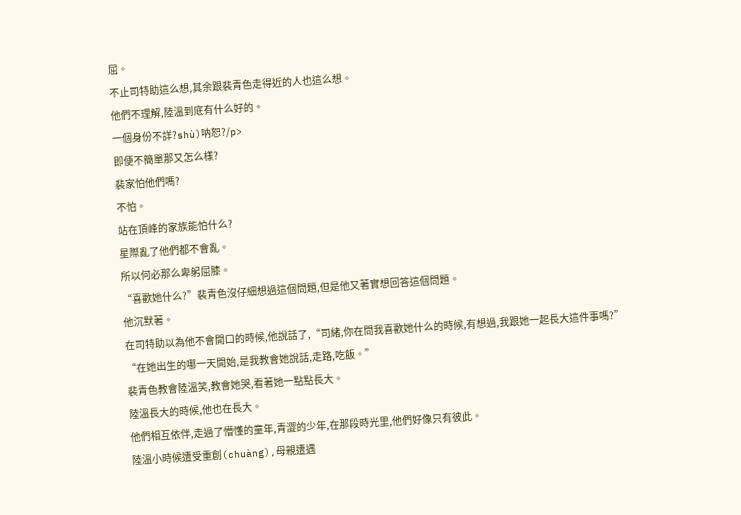屈。
不止司特助這么想,其余跟裴青色走得近的人也這么想。
他們不理解,陸溫到底有什么好的。
一個身份不詳?shù)呐恕?/p>
即便不簡單那又怎么樣?
裴家怕他們嗎?
不怕。
站在頂峰的家族能怕什么?
星際亂了他們都不會亂。
所以何必那么卑躬屈膝。
“喜歡她什么?”裴青色沒仔細想過這個問題,但是他又著實想回答這個問題。
他沉默著。
在司特助以為他不會開口的時候,他說話了,“司緒,你在問我喜歡她什么的時候,有想過,我跟她一起長大這件事嗎?”
“在她出生的哪一天開始,是我教會她說話,走路,吃飯。”
裴青色教會陸溫笑,教會她哭,看著她一點點長大。
陸溫長大的時候,他也在長大。
他們相互依伴,走過了懵懂的童年,青澀的少年,在那段時光里,他們好像只有彼此。
陸溫小時候遭受重創(chuàng),母親遭遇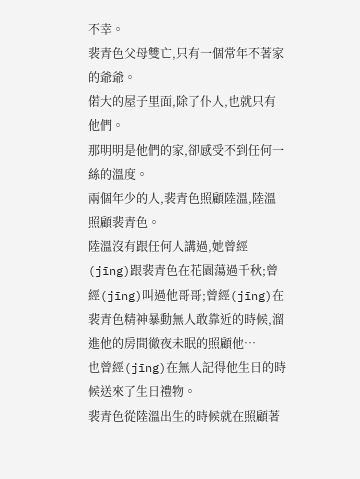不幸。
裴青色父母雙亡,只有一個常年不著家的爺爺。
偌大的屋子里面,除了仆人,也就只有他們。
那明明是他們的家,卻感受不到任何一絲的溫度。
兩個年少的人,裴青色照顧陸溫,陸溫照顧裴青色。
陸溫沒有跟任何人講過,她曾經(jīng)跟裴青色在花園蕩過千秋;曾經(jīng)叫過他哥哥;曾經(jīng)在裴青色精神暴動無人敢靠近的時候,溜進他的房間徹夜未眠的照顧他…
也曾經(jīng)在無人記得他生日的時候送來了生日禮物。
裴青色從陸溫出生的時候就在照顧著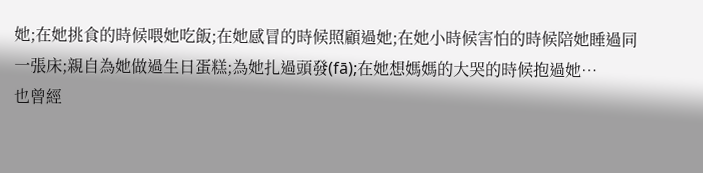她;在她挑食的時候喂她吃飯;在她感冒的時候照顧過她;在她小時候害怕的時候陪她睡過同一張床;親自為她做過生日蛋糕;為她扎過頭發(fā);在她想媽媽的大哭的時候抱過她…
也曾經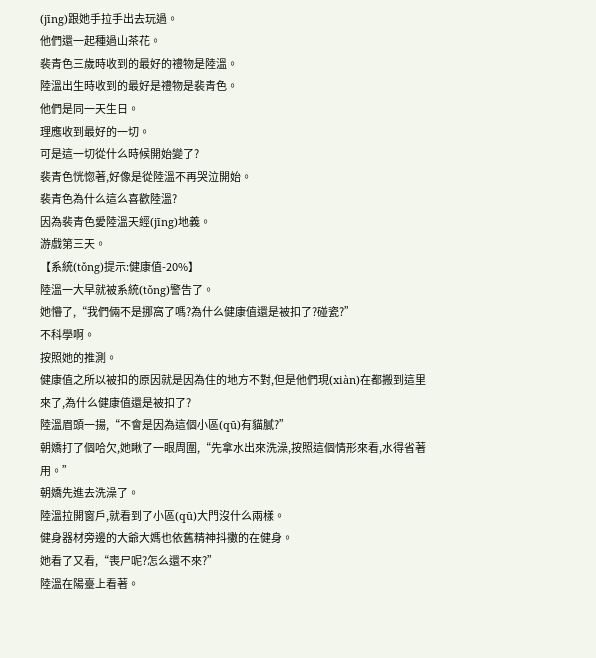(jīng)跟她手拉手出去玩過。
他們還一起種過山茶花。
裴青色三歲時收到的最好的禮物是陸溫。
陸溫出生時收到的最好是禮物是裴青色。
他們是同一天生日。
理應收到最好的一切。
可是這一切從什么時候開始變了?
裴青色恍惚著,好像是從陸溫不再哭泣開始。
裴青色為什么這么喜歡陸溫?
因為裴青色愛陸溫天經(jīng)地義。
游戲第三天。
【系統(tǒng)提示:健康值-20%】
陸溫一大早就被系統(tǒng)警告了。
她懵了,“我們倆不是挪窩了嗎?為什么健康值還是被扣了?碰瓷?”
不科學啊。
按照她的推測。
健康值之所以被扣的原因就是因為住的地方不對,但是他們現(xiàn)在都搬到這里來了,為什么健康值還是被扣了?
陸溫眉頭一揚,“不會是因為這個小區(qū)有貓膩?”
朝嬌打了個哈欠,她瞅了一眼周圍,“先拿水出來洗澡,按照這個情形來看,水得省著用。”
朝嬌先進去洗澡了。
陸溫拉開窗戶,就看到了小區(qū)大門沒什么兩樣。
健身器材旁邊的大爺大媽也依舊精神抖擻的在健身。
她看了又看,“喪尸呢?怎么還不來?”
陸溫在陽臺上看著。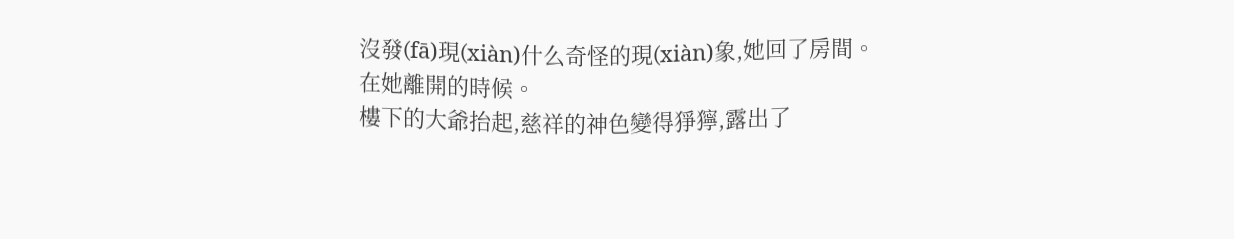沒發(fā)現(xiàn)什么奇怪的現(xiàn)象,她回了房間。
在她離開的時候。
樓下的大爺抬起,慈祥的神色變得猙獰,露出了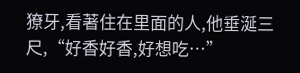獠牙,看著住在里面的人,他垂涎三尺,“好香好香,好想吃…”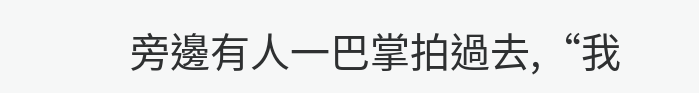旁邊有人一巴掌拍過去,“我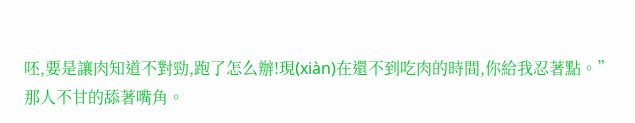呸,要是讓肉知道不對勁,跑了怎么辦!現(xiàn)在還不到吃肉的時間,你給我忍著點。”
那人不甘的舔著嘴角。